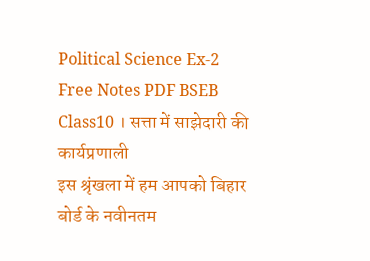Political Science Ex-2 Free Notes PDF BSEB Class10 । सत्ता में साझेदारी की कार्यप्रणाली
इस श्रृंखला में हम आपको बिहार बोर्ड के नवीनतम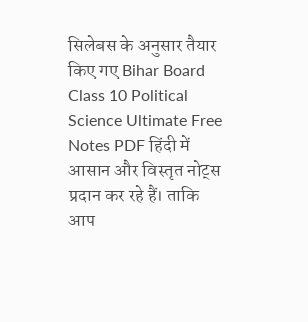सिलेबस के अनुसार तैयार किए गए Bihar Board Class 10 Political Science Ultimate Free Notes PDF हिंदी में आसान और विस्तृत नोट्स प्रदान कर रहे हैं। ताकि आप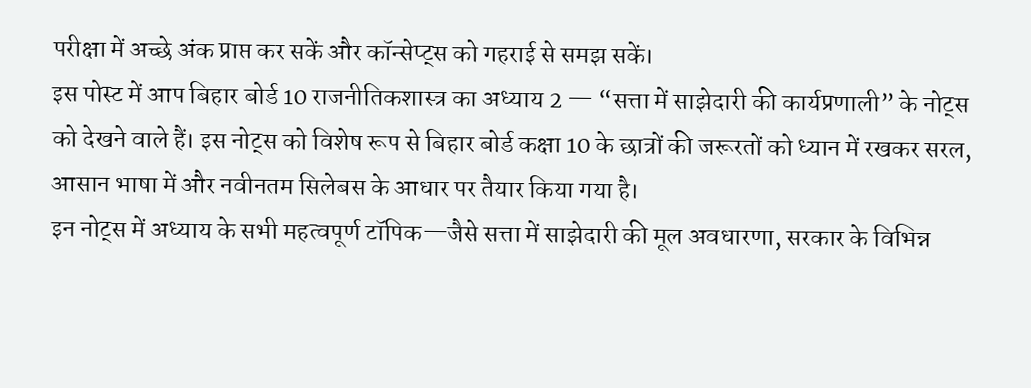परीक्षा में अच्छे अंक प्राप्त कर सकें और कॉन्सेप्ट्स को गहराई से समझ सकें।
इस पोस्ट में आप बिहार बोर्ड 10 राजनीतिकशास्त्र का अध्याय 2 — “सत्ता में साझेदारी की कार्यप्रणाली” के नोट्स को देखने वाले हैं। इस नोट्स को विशेष रूप से बिहार बोर्ड कक्षा 10 के छात्रों की जरूरतों को ध्यान में रखकर सरल, आसान भाषा में और नवीनतम सिलेबस के आधार पर तैयार किया गया है।
इन नोट्स में अध्याय के सभी महत्वपूर्ण टॉपिक—जैसे सत्ता में साझेदारी की मूल अवधारणा, सरकार के विभिन्न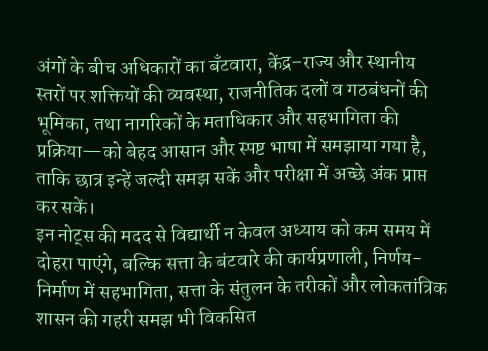अंगों के बीच अधिकारों का बँटवारा, केंद्र–राज्य और स्थानीय स्तरों पर शक्तियों की व्यवस्था, राजनीतिक दलों व गठबंधनों की भूमिका, तथा नागरिकों के मताधिकार और सहभागिता की प्रक्रिया—को बेहद आसान और स्पष्ट भाषा में समझाया गया है, ताकि छात्र इन्हें जल्दी समझ सकें और परीक्षा में अच्छे अंक प्राप्त कर सकें।
इन नोट्स की मदद से विद्यार्थी न केवल अध्याय को कम समय में दोहरा पाएंगे, बल्कि सत्ता के बंटवारे की कार्यप्रणाली, निर्णय-निर्माण में सहभागिता, सत्ता के संतुलन के तरीकों और लोकतांत्रिक शासन की गहरी समझ भी विकसित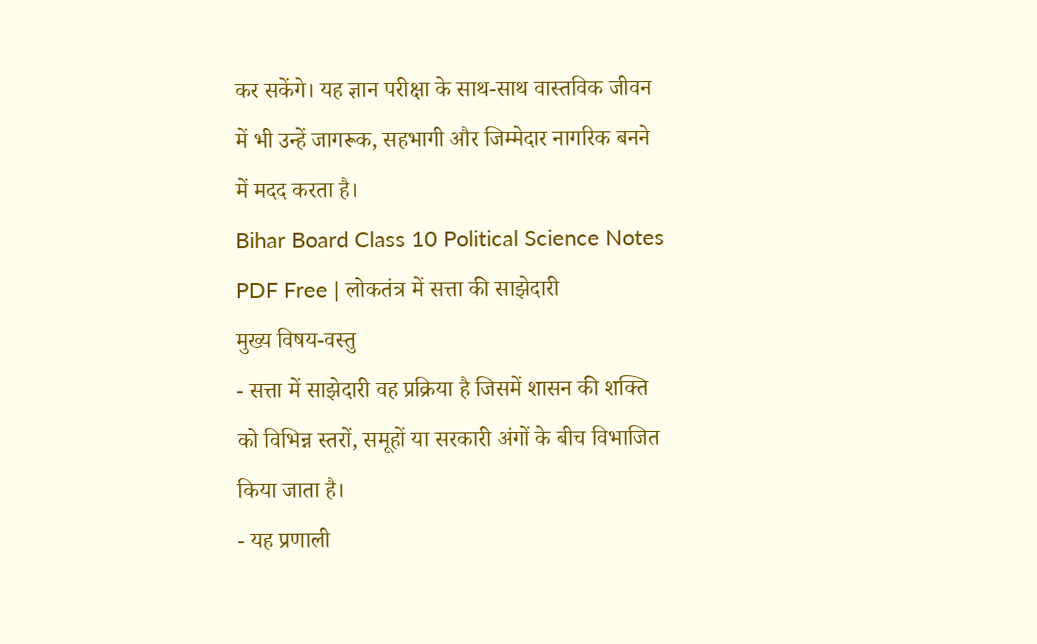कर सकेंगे। यह ज्ञान परीक्षा के साथ-साथ वास्तविक जीवन में भी उन्हें जागरूक, सहभागी और जिम्मेदार नागरिक बनने में मदद करता है।
Bihar Board Class 10 Political Science Notes PDF Free | लोकतंत्र में सत्ता की साझेदारी
मुख्य विषय-वस्तु
- सत्ता में साझेदारी वह प्रक्रिया है जिसमें शासन की शक्ति को विभिन्न स्तरों, समूहों या सरकारी अंगों के बीच विभाजित किया जाता है।
- यह प्रणाली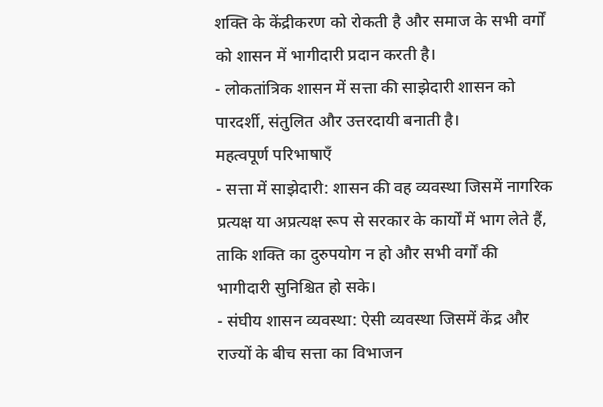शक्ति के केंद्रीकरण को रोकती है और समाज के सभी वर्गों को शासन में भागीदारी प्रदान करती है।
- लोकतांत्रिक शासन में सत्ता की साझेदारी शासन को पारदर्शी, संतुलित और उत्तरदायी बनाती है।
महत्वपूर्ण परिभाषाएँ
- सत्ता में साझेदारी: शासन की वह व्यवस्था जिसमें नागरिक प्रत्यक्ष या अप्रत्यक्ष रूप से सरकार के कार्यों में भाग लेते हैं, ताकि शक्ति का दुरुपयोग न हो और सभी वर्गों की भागीदारी सुनिश्चित हो सके।
- संघीय शासन व्यवस्था: ऐसी व्यवस्था जिसमें केंद्र और राज्यों के बीच सत्ता का विभाजन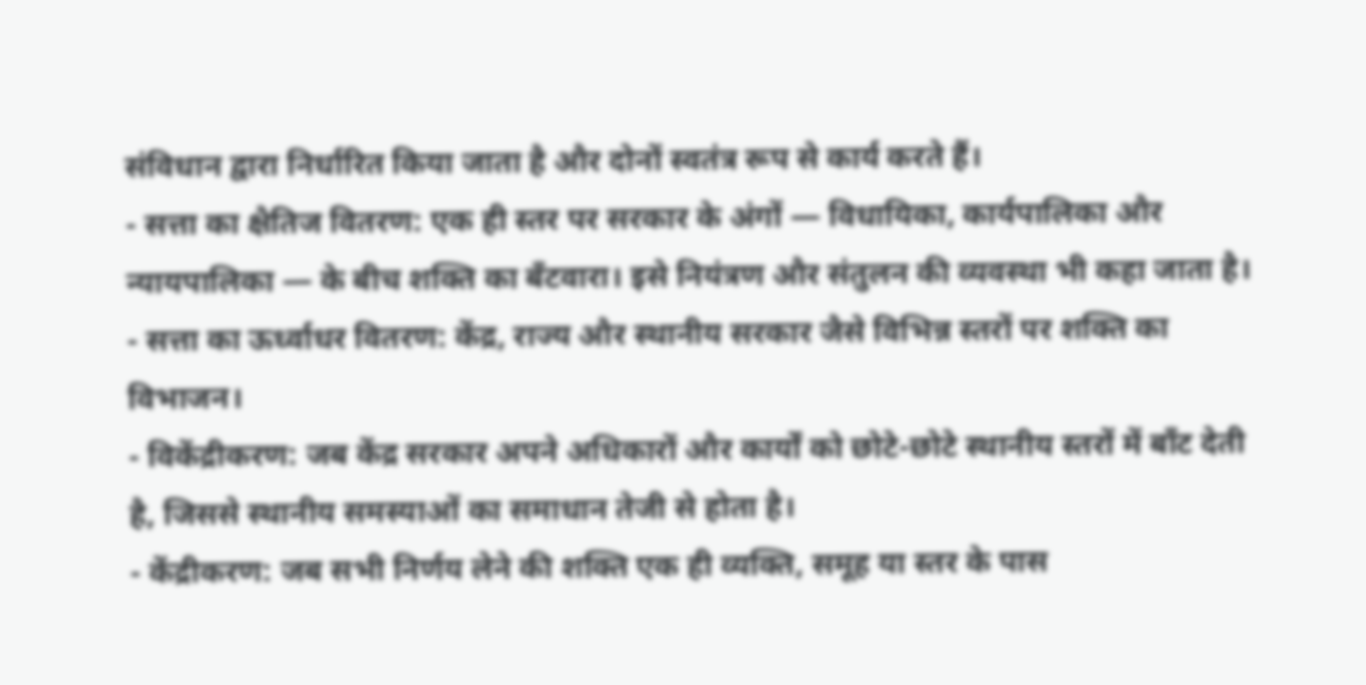संविधान द्वारा निर्धारित किया जाता है और दोनों स्वतंत्र रूप से कार्य करते हैं।
- सत्ता का क्षैतिज वितरण: एक ही स्तर पर सरकार के अंगों — विधायिका, कार्यपालिका और न्यायपालिका — के बीच शक्ति का बँटवारा। इसे नियंत्रण और संतुलन की व्यवस्था भी कहा जाता है।
- सत्ता का ऊर्ध्वाधर वितरण: केंद्र, राज्य और स्थानीय सरकार जैसे विभिन्न स्तरों पर शक्ति का विभाजन।
- विकेंद्रीकरण: जब केंद्र सरकार अपने अधिकारों और कार्यों को छोटे-छोटे स्थानीय स्तरों में बाँट देती है, जिससे स्थानीय समस्याओं का समाधान तेजी से होता है।
- केंद्रीकरण: जब सभी निर्णय लेने की शक्ति एक ही व्यक्ति, समूह या स्तर के पास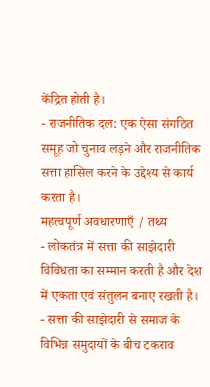केंद्रित होती है।
- राजनीतिक दल: एक ऐसा संगठित समूह जो चुनाव लड़ने और राजनीतिक सत्ता हासिल करने के उद्देश्य से कार्य करता है।
महत्वपूर्ण अवधारणाएँ / तथ्य
- लोकतंत्र में सत्ता की साझेदारी विविधता का सम्मान करती है और देश में एकता एवं संतुलन बनाए रखती है।
- सत्ता की साझेदारी से समाज के विभिन्न समुदायों के बीच टकराव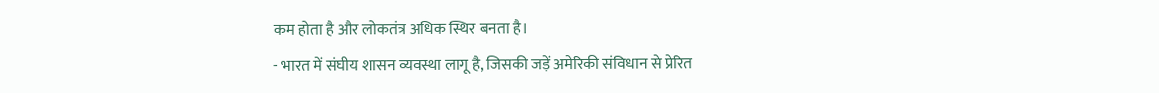कम होता है और लोकतंत्र अधिक स्थिर बनता है।
- भारत में संघीय शासन व्यवस्था लागू है, जिसकी जड़ें अमेरिकी संविधान से प्रेरित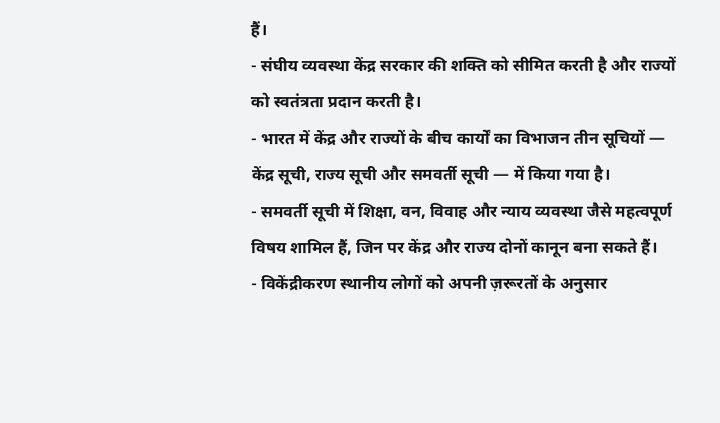हैं।
- संघीय व्यवस्था केंद्र सरकार की शक्ति को सीमित करती है और राज्यों को स्वतंत्रता प्रदान करती है।
- भारत में केंद्र और राज्यों के बीच कार्यों का विभाजन तीन सूचियों — केंद्र सूची, राज्य सूची और समवर्ती सूची — में किया गया है।
- समवर्ती सूची में शिक्षा, वन, विवाह और न्याय व्यवस्था जैसे महत्वपूर्ण विषय शामिल हैं, जिन पर केंद्र और राज्य दोनों कानून बना सकते हैं।
- विकेंद्रीकरण स्थानीय लोगों को अपनी ज़रूरतों के अनुसार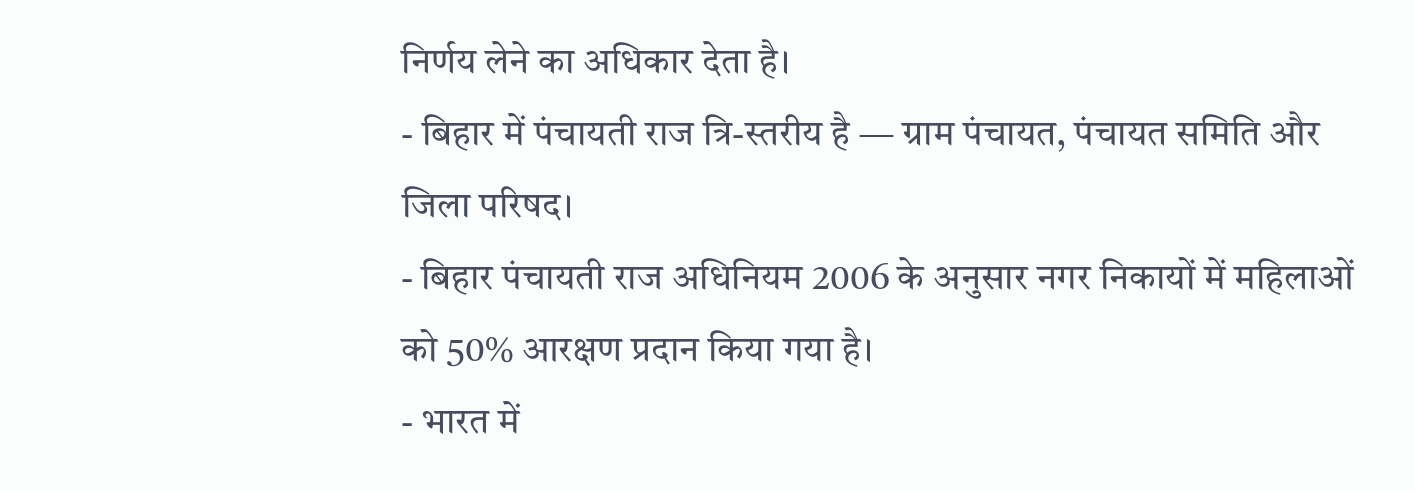निर्णय लेने का अधिकार देता है।
- बिहार में पंचायती राज त्रि-स्तरीय है — ग्राम पंचायत, पंचायत समिति और जिला परिषद।
- बिहार पंचायती राज अधिनियम 2006 के अनुसार नगर निकायों में महिलाओं को 50% आरक्षण प्रदान किया गया है।
- भारत में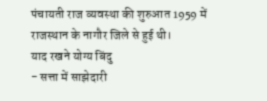पंचायती राज व्यवस्था की शुरुआत 1959 में राजस्थान के नागौर जिले से हुई थी।
याद रखने योग्य बिंदु
- सत्ता में साझेदारी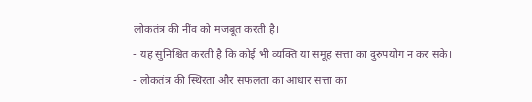लोकतंत्र की नींव को मजबूत करती है।
- यह सुनिश्चित करती है कि कोई भी व्यक्ति या समूह सत्ता का दुरुपयोग न कर सके।
- लोकतंत्र की स्थिरता और सफलता का आधार सत्ता का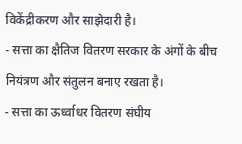विकेंद्रीकरण और साझेदारी है।
- सत्ता का क्षैतिज वितरण सरकार के अंगों के बीच नियंत्रण और संतुलन बनाए रखता है।
- सत्ता का ऊर्ध्वाधर वितरण संघीय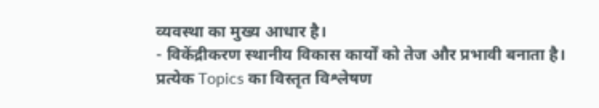व्यवस्था का मुख्य आधार है।
- विकेंद्रीकरण स्थानीय विकास कार्यों को तेज और प्रभावी बनाता है।
प्रत्येक Topics का विस्तृत विश्लेषण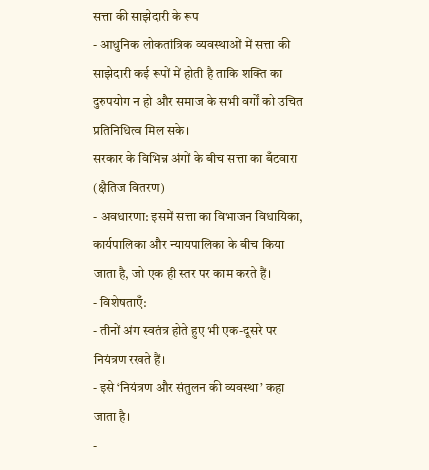सत्ता की साझेदारी के रूप
- आधुनिक लोकतांत्रिक व्यवस्थाओं में सत्ता की साझेदारी कई रूपों में होती है ताकि शक्ति का दुरुपयोग न हो और समाज के सभी वर्गों को उचित प्रतिनिधित्व मिल सके।
सरकार के विभिन्न अंगों के बीच सत्ता का बँटवारा (क्षैतिज वितरण)
- अवधारणा: इसमें सत्ता का विभाजन विधायिका, कार्यपालिका और न्यायपालिका के बीच किया जाता है, जो एक ही स्तर पर काम करते हैं।
- विशेषताएँ:
- तीनों अंग स्वतंत्र होते हुए भी एक-दूसरे पर नियंत्रण रखते हैं।
- इसे ‘नियंत्रण और संतुलन की व्यवस्था’ कहा जाता है।
-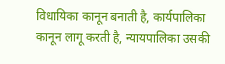विधायिका कानून बनाती है, कार्यपालिका कानून लागू करती है, न्यायपालिका उसकी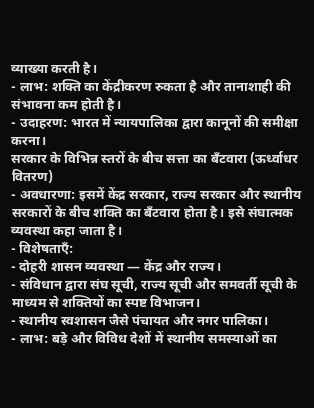व्याख्या करती है।
- लाभ: शक्ति का केंद्रीकरण रुकता है और तानाशाही की संभावना कम होती है।
- उदाहरण: भारत में न्यायपालिका द्वारा कानूनों की समीक्षा करना।
सरकार के विभिन्न स्तरों के बीच सत्ता का बँटवारा (ऊर्ध्वाधर वितरण)
- अवधारणा: इसमें केंद्र सरकार, राज्य सरकार और स्थानीय सरकारों के बीच शक्ति का बँटवारा होता है। इसे संघात्मक व्यवस्था कहा जाता है।
- विशेषताएँ:
- दोहरी शासन व्यवस्था — केंद्र और राज्य।
- संविधान द्वारा संघ सूची, राज्य सूची और समवर्ती सूची के माध्यम से शक्तियों का स्पष्ट विभाजन।
- स्थानीय स्वशासन जैसे पंचायत और नगर पालिका।
- लाभ: बड़े और विविध देशों में स्थानीय समस्याओं का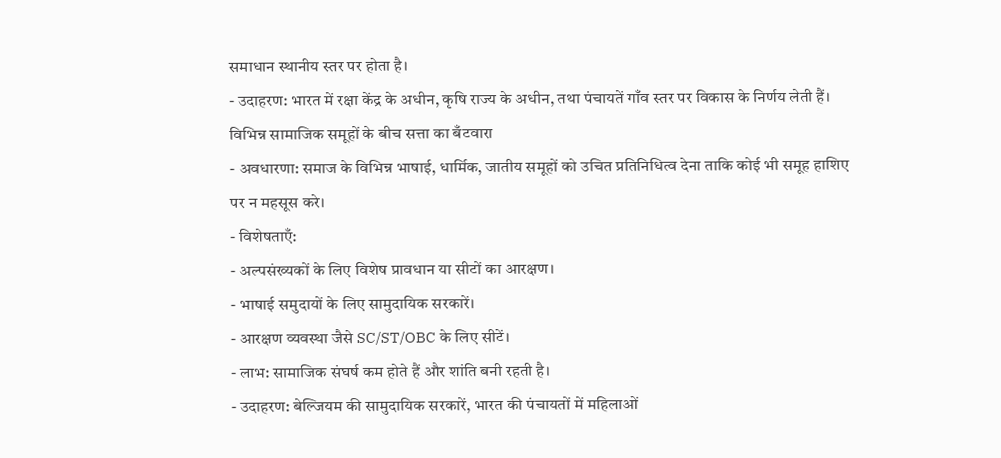समाधान स्थानीय स्तर पर होता है।
- उदाहरण: भारत में रक्षा केंद्र के अधीन, कृषि राज्य के अधीन, तथा पंचायतें गाँव स्तर पर विकास के निर्णय लेती हैं।
विभिन्न सामाजिक समूहों के बीच सत्ता का बँटवारा
- अवधारणा: समाज के विभिन्न भाषाई, धार्मिक, जातीय समूहों को उचित प्रतिनिधित्व देना ताकि कोई भी समूह हाशिए पर न महसूस करे।
- विशेषताएँ:
- अल्पसंख्यकों के लिए विशेष प्रावधान या सीटों का आरक्षण।
- भाषाई समुदायों के लिए सामुदायिक सरकारें।
- आरक्षण व्यवस्था जैसे SC/ST/OBC के लिए सीटें।
- लाभ: सामाजिक संघर्ष कम होते हैं और शांति बनी रहती है।
- उदाहरण: बेल्जियम की सामुदायिक सरकारें, भारत की पंचायतों में महिलाओं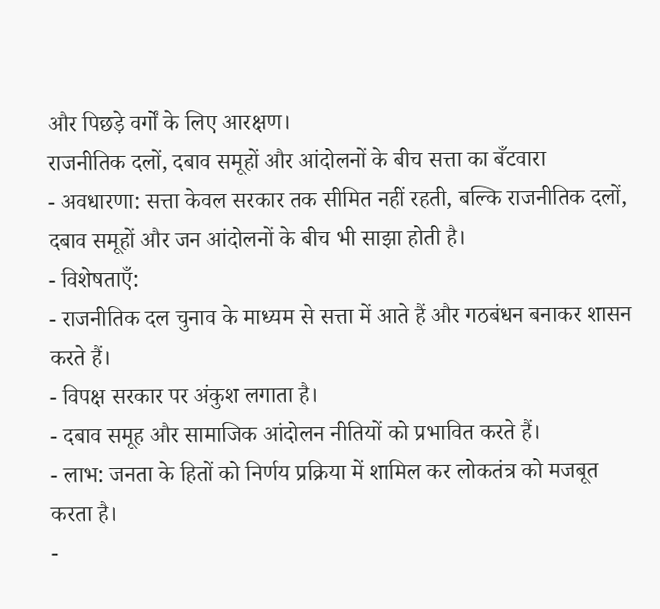और पिछड़े वर्गों के लिए आरक्षण।
राजनीतिक दलों, दबाव समूहों और आंदोलनों के बीच सत्ता का बँटवारा
- अवधारणा: सत्ता केवल सरकार तक सीमित नहीं रहती, बल्कि राजनीतिक दलों, दबाव समूहों और जन आंदोलनों के बीच भी साझा होती है।
- विशेषताएँ:
- राजनीतिक दल चुनाव के माध्यम से सत्ता में आते हैं और गठबंधन बनाकर शासन करते हैं।
- विपक्ष सरकार पर अंकुश लगाता है।
- दबाव समूह और सामाजिक आंदोलन नीतियों को प्रभावित करते हैं।
- लाभ: जनता के हितों को निर्णय प्रक्रिया में शामिल कर लोकतंत्र को मजबूत करता है।
-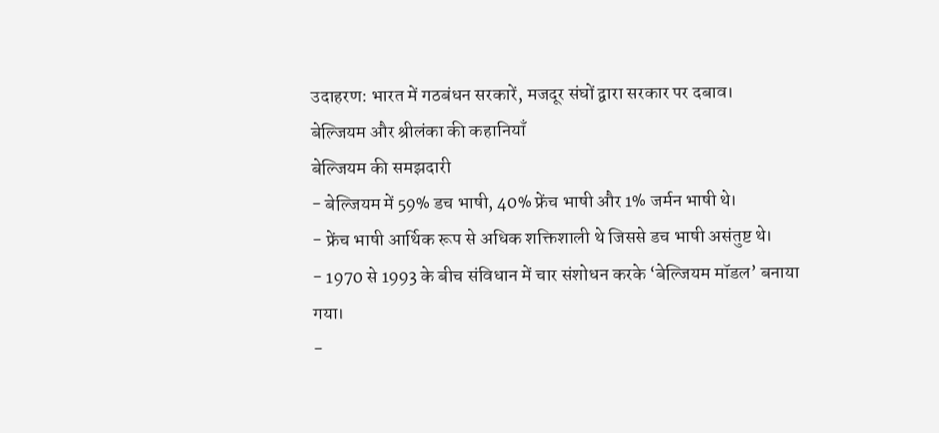उदाहरण: भारत में गठबंधन सरकारें, मजदूर संघों द्वारा सरकार पर दबाव।
बेल्जियम और श्रीलंका की कहानियाँ
बेल्जियम की समझदारी
- बेल्जियम में 59% डच भाषी, 40% फ्रेंच भाषी और 1% जर्मन भाषी थे।
- फ्रेंच भाषी आर्थिक रूप से अधिक शक्तिशाली थे जिससे डच भाषी असंतुष्ट थे।
- 1970 से 1993 के बीच संविधान में चार संशोधन करके ‘बेल्जियम मॉडल’ बनाया गया।
-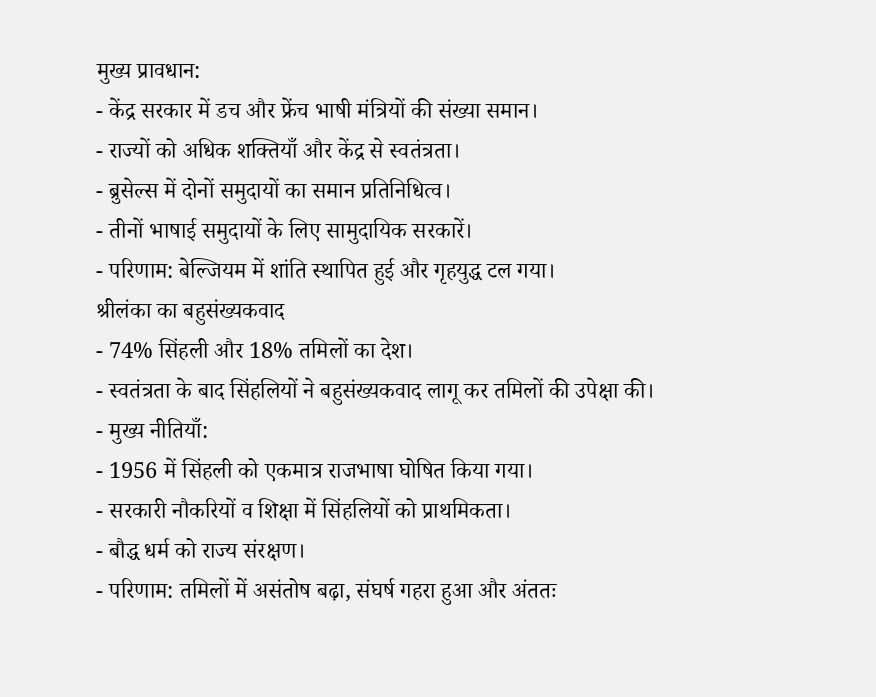मुख्य प्रावधान:
- केंद्र सरकार में डच और फ्रेंच भाषी मंत्रियों की संख्या समान।
- राज्यों को अधिक शक्तियाँ और केंद्र से स्वतंत्रता।
- ब्रुसेल्स में दोनों समुदायों का समान प्रतिनिधित्व।
- तीनों भाषाई समुदायों के लिए सामुदायिक सरकारें।
- परिणाम: बेल्जियम में शांति स्थापित हुई और गृहयुद्ध टल गया।
श्रीलंका का बहुसंख्यकवाद
- 74% सिंहली और 18% तमिलों का देश।
- स्वतंत्रता के बाद सिंहलियों ने बहुसंख्यकवाद लागू कर तमिलों की उपेक्षा की।
- मुख्य नीतियाँ:
- 1956 में सिंहली को एकमात्र राजभाषा घोषित किया गया।
- सरकारी नौकरियों व शिक्षा में सिंहलियों को प्राथमिकता।
- बौद्ध धर्म को राज्य संरक्षण।
- परिणाम: तमिलों में असंतोष बढ़ा, संघर्ष गहरा हुआ और अंततः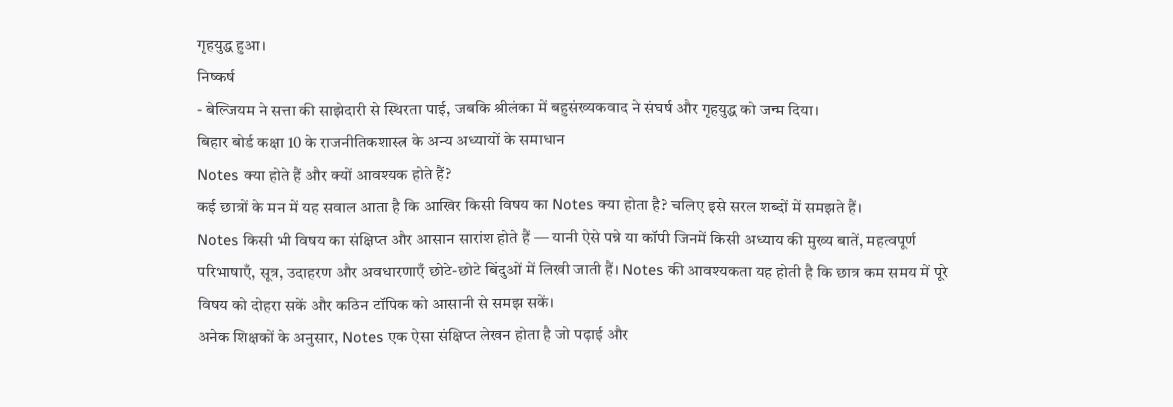गृहयुद्ध हुआ।
निष्कर्ष
- बेल्जियम ने सत्ता की साझेदारी से स्थिरता पाई, जबकि श्रीलंका में बहुसंख्यकवाद ने संघर्ष और गृहयुद्ध को जन्म दिया।
बिहार बोर्ड कक्षा 10 के राजनीतिकशास्त्र के अन्य अध्यायों के समाधान
Notes क्या होते हैं और क्यों आवश्यक होते हैं?
कई छात्रों के मन में यह सवाल आता है कि आखिर किसी विषय का Notes क्या होता है? चलिए इसे सरल शब्दों में समझते हैं।
Notes किसी भी विषय का संक्षिप्त और आसान सारांश होते हैं — यानी ऐसे पन्ने या कॉपी जिनमें किसी अध्याय की मुख्य बातें, महत्वपूर्ण परिभाषाएँ, सूत्र, उदाहरण और अवधारणाएँ छोटे-छोटे बिंदुओं में लिखी जाती हैं। Notes की आवश्यकता यह होती है कि छात्र कम समय में पूरे विषय को दोहरा सकें और कठिन टॉपिक को आसानी से समझ सकें।
अनेक शिक्षकों के अनुसार, Notes एक ऐसा संक्षिप्त लेखन होता है जो पढ़ाई और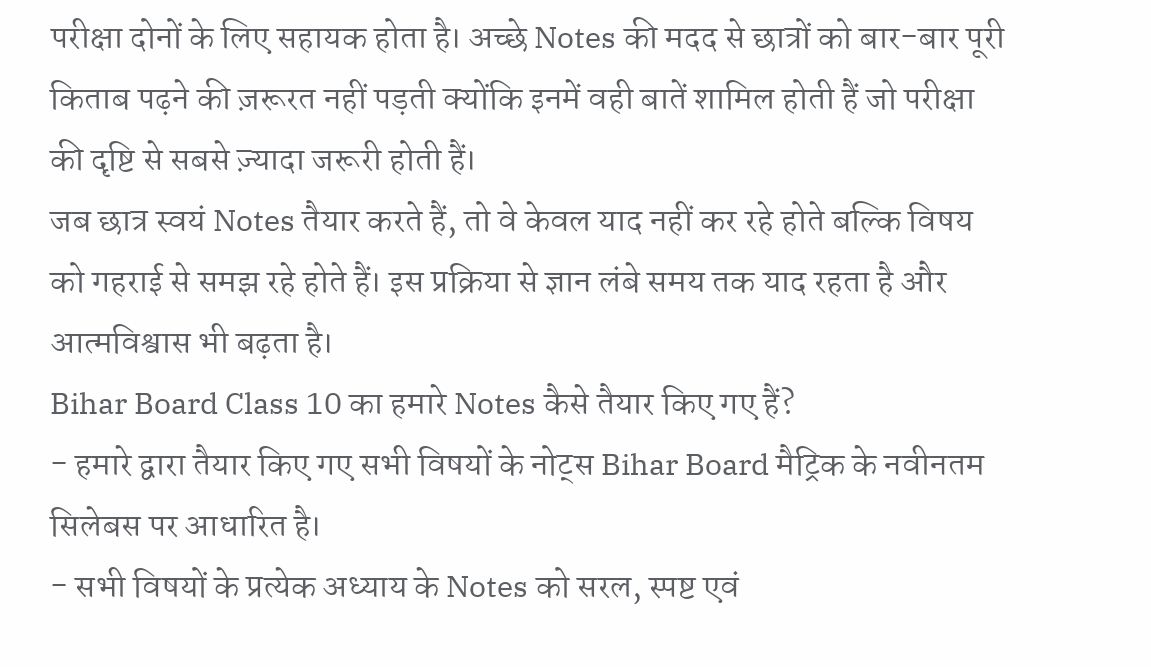परीक्षा दोनों के लिए सहायक होता है। अच्छे Notes की मदद से छात्रों को बार-बार पूरी किताब पढ़ने की ज़रूरत नहीं पड़ती क्योंकि इनमें वही बातें शामिल होती हैं जो परीक्षा की दृष्टि से सबसे ज़्यादा जरूरी होती हैं।
जब छात्र स्वयं Notes तैयार करते हैं, तो वे केवल याद नहीं कर रहे होते बल्कि विषय को गहराई से समझ रहे होते हैं। इस प्रक्रिया से ज्ञान लंबे समय तक याद रहता है और आत्मविश्वास भी बढ़ता है।
Bihar Board Class 10 का हमारे Notes कैसे तैयार किए गए हैं?
- हमारे द्वारा तैयार किए गए सभी विषयों के नोट्स Bihar Board मैट्रिक के नवीनतम सिलेबस पर आधारित है।
- सभी विषयों के प्रत्येक अध्याय के Notes को सरल, स्पष्ट एवं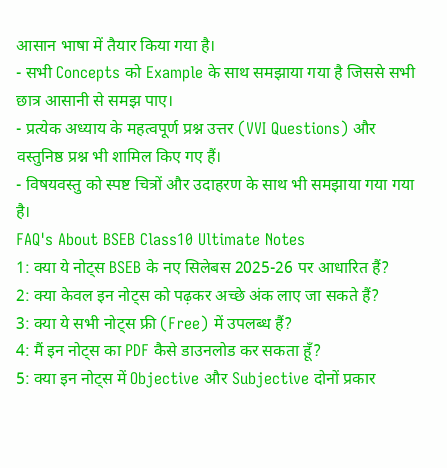आसान भाषा में तैयार किया गया है।
- सभी Concepts को Example के साथ समझाया गया है जिससे सभी छात्र आसानी से समझ पाए।
- प्रत्येक अध्याय के महत्वपूर्ण प्रश्न उत्तर (VVI Questions) और वस्तुनिष्ठ प्रश्न भी शामिल किए गए हैं।
- विषयवस्तु को स्पष्ट चित्रों और उदाहरण के साथ भी समझाया गया गया है।
FAQ's About BSEB Class10 Ultimate Notes
1: क्या ये नोट्स BSEB के नए सिलेबस 2025-26 पर आधारित हैं?
2: क्या केवल इन नोट्स को पढ़कर अच्छे अंक लाए जा सकते हैं?
3: क्या ये सभी नोट्स फ्री (Free) में उपलब्ध हैं?
4: मैं इन नोट्स का PDF कैसे डाउनलोड कर सकता हूँ?
5: क्या इन नोट्स में Objective और Subjective दोनों प्रकार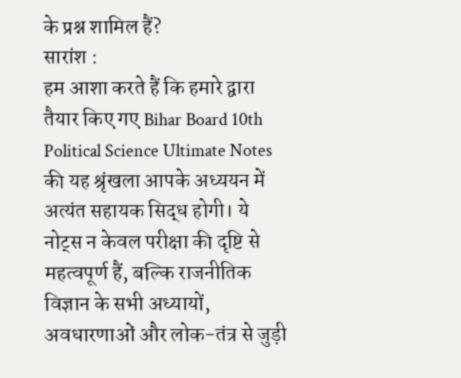के प्रश्न शामिल हैं?
सारांश :
हम आशा करते हैं कि हमारे द्वारा तैयार किए गए Bihar Board 10th Political Science Ultimate Notes की यह श्रृंखला आपके अध्ययन में अत्यंत सहायक सिद्ध होगी। ये नोट्स न केवल परीक्षा की दृष्टि से महत्वपूर्ण हैं, बल्कि राजनीतिक विज्ञान के सभी अध्यायों, अवधारणाओं और लोक-तंत्र से जुड़ी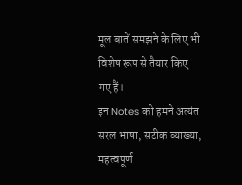मूल बातें समझने के लिए भी विशेष रूप से तैयार किए गए हैं।
इन Notes को हमने अत्यंत सरल भाषा, सटीक व्याख्या, महत्वपूर्ण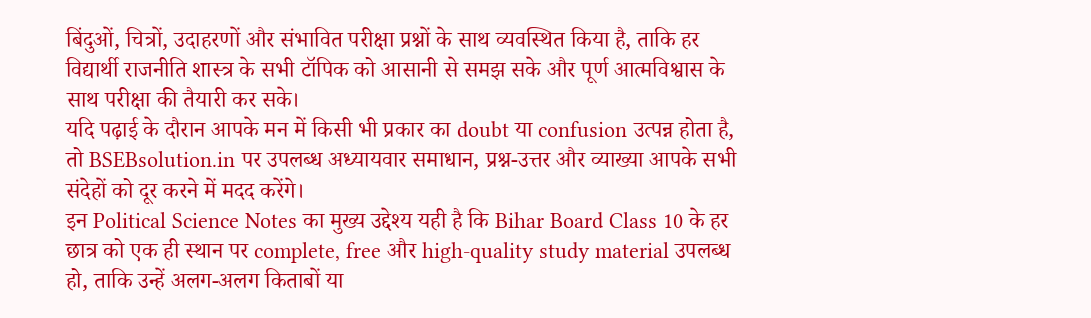बिंदुओं, चित्रों, उदाहरणों और संभावित परीक्षा प्रश्नों के साथ व्यवस्थित किया है, ताकि हर विद्यार्थी राजनीति शास्त्र के सभी टॉपिक को आसानी से समझ सके और पूर्ण आत्मविश्वास के साथ परीक्षा की तैयारी कर सके।
यदि पढ़ाई के दौरान आपके मन में किसी भी प्रकार का doubt या confusion उत्पन्न होता है, तो BSEBsolution.in पर उपलब्ध अध्यायवार समाधान, प्रश्न-उत्तर और व्याख्या आपके सभी संदेहों को दूर करने में मदद करेंगे।
इन Political Science Notes का मुख्य उद्देश्य यही है कि Bihar Board Class 10 के हर छात्र को एक ही स्थान पर complete, free और high-quality study material उपलब्ध हो, ताकि उन्हें अलग-अलग किताबों या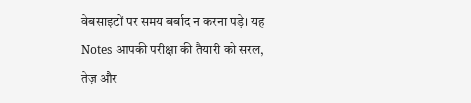वेबसाइटों पर समय बर्बाद न करना पड़े। यह Notes आपकी परीक्षा की तैयारी को सरल, तेज़ और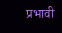प्रभावी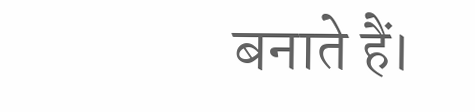बनाते हैं।